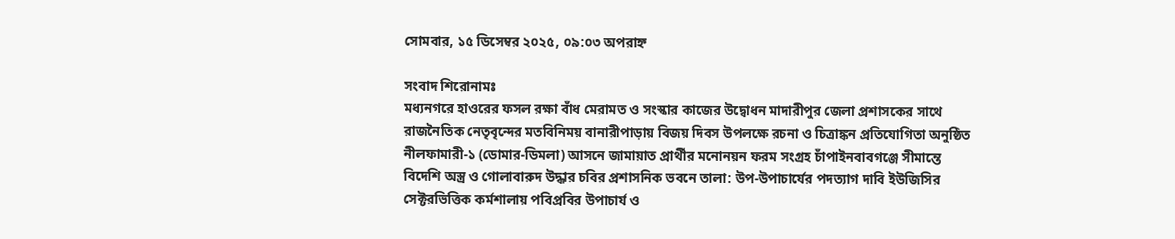সোমবার, ১৫ ডিসেম্বর ২০২৫, ০৯:০৩ অপরাহ্ন

সংবাদ শিরোনামঃ
মধ্যনগরে হাওরের ফসল রক্ষা বাঁধ মেরামত ও সংস্কার কাজের উদ্বোধন মাদারীপুর জেলা প্রশাসকের সাথে রাজনৈতিক নেতৃবৃন্দের মতবিনিময় বানারীপাড়ায় বিজয় দিবস উপলক্ষে রচনা ও চিত্রাঙ্কন প্রতিযোগিতা অনুষ্ঠিত নীলফামারী-১ (ডোমার-ডিমলা) আসনে জামায়াত প্রার্থীর মনোনয়ন ফরম সংগ্রহ চাঁপাইনবাবগঞ্জে সীমান্তে বিদেশি অস্ত্র ও গোলাবারুদ উদ্ধার চবির প্রশাসনিক ভবনে তালা: উপ-উপাচার্যের পদত্যাগ দাবি ইউজিসির সেক্টরভিত্তিক কর্মশালায় পবিপ্রবির উপাচার্য ও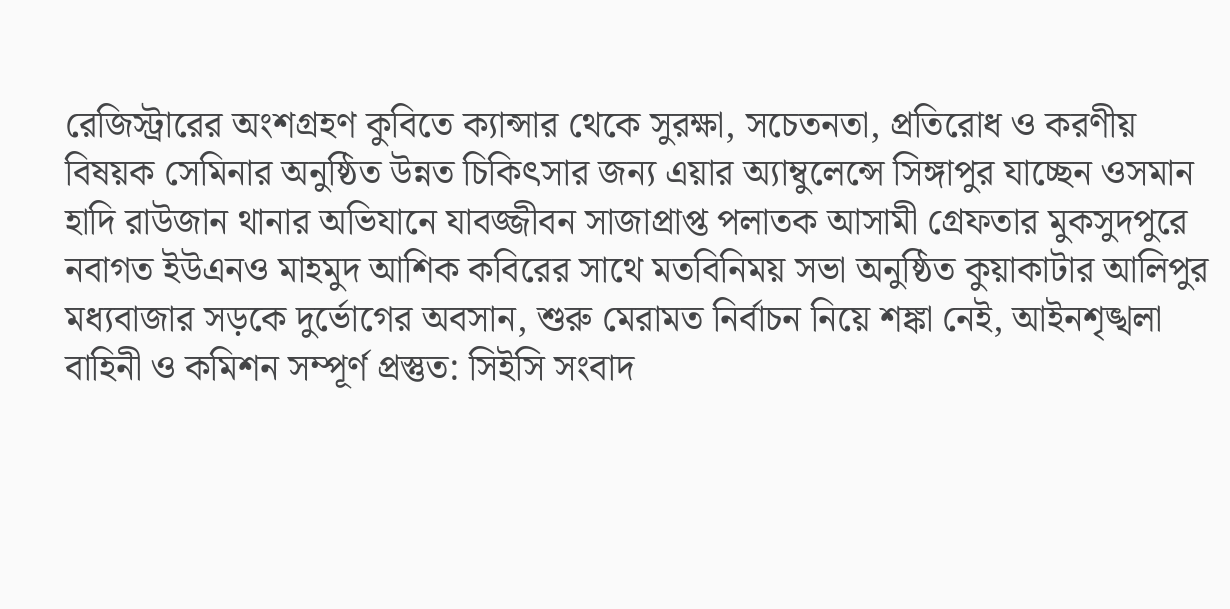রেজিস্ট্রারের অংশগ্রহণ কুবিতে ক্যান্সার থেকে সুরক্ষা, সচেতনতা, প্রতিরোধ ও করণীয় বিষয়ক সেমিনার অনুষ্ঠিত উন্নত চিকিৎসার জন্য এয়ার অ্যাম্বুলেন্সে সিঙ্গাপুর যাচ্ছেন ওসমান হাদি রাউজান থানার অভিযানে যাবজ্জীবন সাজাপ্রাপ্ত পলাতক আসামী গ্রেফতার মুকসুদপুরে নবাগত ইউএনও মাহমুদ আশিক কবিরের সাথে মতবিনিময় সভা অনুষ্ঠিত কুয়াকাটার আলিপুর মধ্যবাজার সড়কে দুর্ভোগের অবসান, শুরু মেরামত নির্বাচন নিয়ে শঙ্কা নেই, আইনশৃঙ্খলা বাহিনী ও কমিশন সম্পূর্ণ প্রস্তুত: সিইসি সংবাদ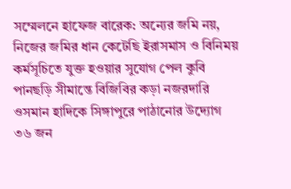সম্মেলনে হাফেজ বারেক: অন্যের জমি নয়, নিজের জমির ধান কেটেছি ইরাসমাস ও বিনিময় কর্মসূচিতে যুক্ত হওয়ার সুযোগ পেল কুবি পানছড়ি সীমান্তে বিজিবির কড়া নজরদারি ওসমান হাদিকে সিঙ্গাপুরে পাঠানোর উদ্যোগ ৩৬ জন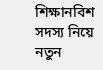শিক্ষানবিশ সদস্য নিয়ে নতুন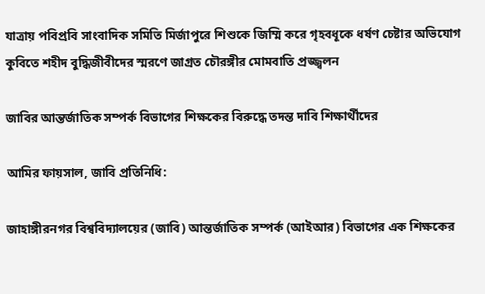যাত্রায় পবিপ্রবি সাংবাদিক সমিতি মির্জাপুরে শিশুকে জিম্মি করে গৃহবধূকে ধর্ষণ চেষ্টার অভিযোগ কুবিতে শহীদ বুদ্ধিজীবীদের স্মরণে জাগ্রত চৌরঙ্গীর মোমবাতি প্রজ্জ্বলন

জাবির আন্তর্জাতিক সম্পর্ক বিভাগের শিক্ষকের বিরুদ্ধে তদন্ত দাবি শিক্ষার্থীদের

আমির ফায়সাল, জাবি প্রতিনিধি:

জাহাঙ্গীরনগর বিশ্ববিদ্যালয়ের (জাবি) আন্তর্জাতিক সম্পর্ক (আইআর) বিভাগের এক শিক্ষকের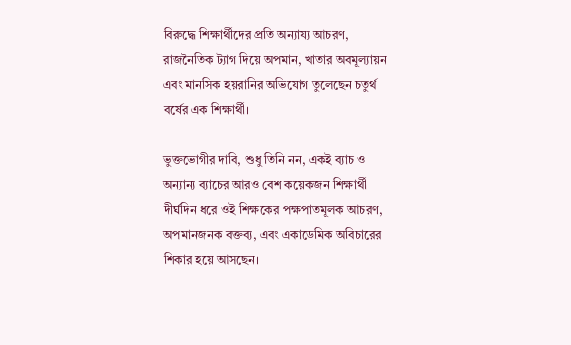বিরুদ্ধে শিক্ষার্থীদের প্রতি অন্যায্য আচরণ, রাজনৈতিক ট্যাগ দিয়ে অপমান, খাতার অবমূল্যায়ন এবং মানসিক হয়রানির অভিযোগ তুলেছেন চতুর্থ বর্ষের এক শিক্ষার্থী।

ভুক্তভোগীর দাবি, শুধু তিনি নন, একই ব্যাচ ও অন্যান্য ব্যাচের আরও বেশ কয়েকজন শিক্ষার্থী দীর্ঘদিন ধরে ওই শিক্ষকের পক্ষপাতমূলক আচরণ, অপমানজনক বক্তব্য, এবং একাডেমিক অবিচারের শিকার হয়ে আসছেন।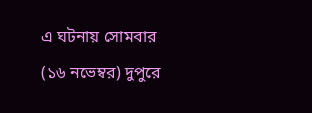এ ঘটনায় সোমবার (১৬ নভেম্বর) দুপুরে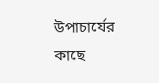উপাচার্যের কাছে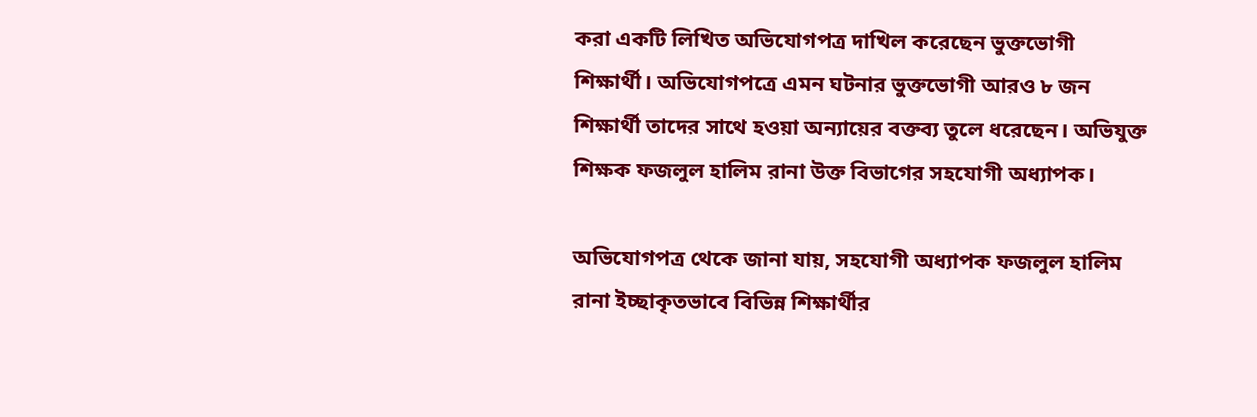করা একটি লিখিত অভিযোগপত্র দাখিল করেছেন ভুক্তভোগী শিক্ষার্থী। অভিযোগপত্রে এমন ঘটনার ভুক্তভোগী আরও ৮ জন শিক্ষার্থী তাদের সাথে হওয়া অন্যায়ের বক্তব্য তুলে ধরেছেন। অভিযুক্ত শিক্ষক ফজলুল হালিম রানা উক্ত বিভাগের সহযোগী অধ্যাপক।

অভিযোগপত্র থেকে জানা যায়, সহযোগী অধ্যাপক ফজলুল হালিম রানা ইচ্ছাকৃতভাবে বিভিন্ন শিক্ষার্থীর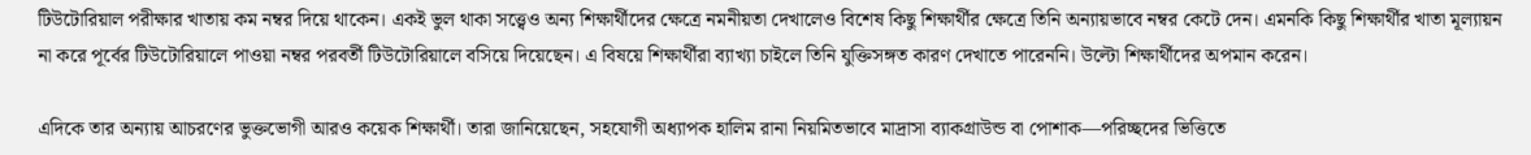টিউটোরিয়াল পরীক্ষার খাতায় কম নম্বর দিয়ে থাকেন। একই ভুল থাকা সত্ত্বেও অন্য শিক্ষার্থীদের ক্ষেত্রে নমনীয়তা দেখালেও বিশেষ কিছু শিক্ষার্থীর ক্ষেত্রে তিনি অন্যায়ভাবে নম্বর কেটে দেন। এমনকি কিছু শিক্ষার্থীর খাতা মূল্যায়ন না করে পূর্বের টিউটোরিয়ালে পাওয়া নম্বর পরবর্তী টিউটোরিয়ালে বসিয়ে দিয়েছেন। এ বিষয়ে শিক্ষার্থীরা ব্যাখ্যা চাইলে তিনি যুক্তিসঙ্গত কারণ দেখাতে পারেননি। উল্টো শিক্ষার্থীদের অপমান করেন।

এদিকে তার অন্যায় আচরণের ভুক্তভোগী আরও কয়েক শিক্ষার্থী। তারা জানিয়েছেন, সহযোগী অধ্যাপক হালিম রানা নিয়মিতভাবে মাদ্রাসা ব্যাকগ্রাউন্ড বা পোশাক—পরিচ্ছদের ভিত্তিতে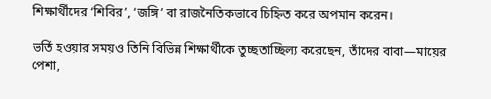শিক্ষার্থীদের ‘শিবির’, ‘জঙ্গি’ বা রাজনৈতিকভাবে চিহ্নিত করে অপমান করেন।

ভর্তি হওয়ার সময়ও তিনি বিভিন্ন শিক্ষার্থীকে তুচ্ছতাচ্ছিল্য করেছেন, তাঁদের বাবা—মায়ের পেশা,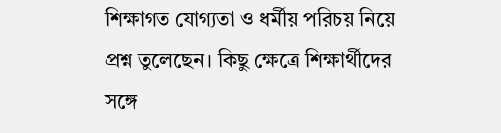শিক্ষাগত যোগ্যতা ও ধর্মীয় পরিচয় নিয়ে প্রশ্ন তুলেছেন। কিছু ক্ষেত্রে শিক্ষার্থীদের সঙ্গে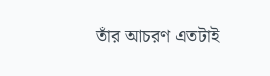তাঁর আচরণ এতটাই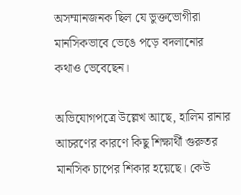অসম্মানজনক ছিল যে ভুক্তভোগীরা মানসিকভাবে ভেঙে পড়ে বদলানোর কথাও ভেবেছেন।

অভিযোগপত্রে উল্লেখ আছে, হালিম রানার আচরণের কারণে কিছু শিক্ষার্থী গুরুতর মানসিক চাপের শিকার হয়েছে। কেউ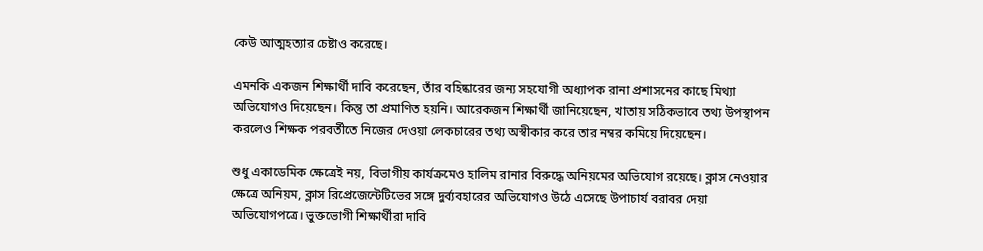কেউ আত্মহত্যার চেষ্টাও করেছে।

এমনকি একজন শিক্ষার্থী দাবি করেছেন, তাঁর বহিষ্কারের জন্য সহযোগী অধ্যাপক রানা প্রশাসনের কাছে মিথ্যা অভিযোগও দিয়েছেন। কিন্তু তা প্রমাণিত হয়নি। আরেকজন শিক্ষার্থী জানিয়েছেন, খাতায় সঠিকভাবে তথ্য উপস্থাপন করলেও শিক্ষক পরবর্তীতে নিজের দেওয়া লেকচারের তথ্য অস্বীকার করে তার নম্বর কমিয়ে দিয়েছেন।

শুধু একাডেমিক ক্ষেত্রেই নয়, বিভাগীয় কার্যক্রমেও হালিম রানার বিরুদ্ধে অনিয়মের অভিযোগ রয়েছে। ক্লাস নেওয়ার ক্ষেত্রে অনিয়ম, ক্লাস রিপ্রেজেন্টেটিভের সঙ্গে দুর্ব্যবহারের অভিযোগও উঠে এসেছে উপাচার্য বরাবর দেয়া অভিযোগপত্রে। ভুক্তভোগী শিক্ষার্থীরা দাবি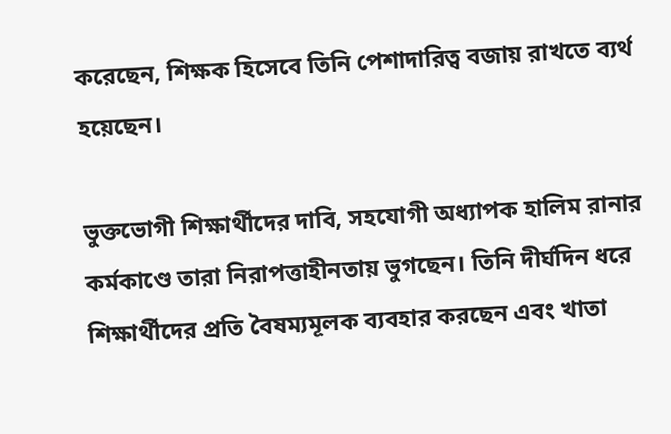করেছেন, শিক্ষক হিসেবে তিনি পেশাদারিত্ব বজায় রাখতে ব্যর্থ হয়েছেন।

ভুক্তভোগী শিক্ষার্থীদের দাবি, সহযোগী অধ্যাপক হালিম রানার কর্মকাণ্ডে তারা নিরাপত্তাহীনতায় ভুগছেন। তিনি দীর্ঘদিন ধরে শিক্ষার্থীদের প্রতি বৈষম্যমূলক ব্যবহার করছেন এবং খাতা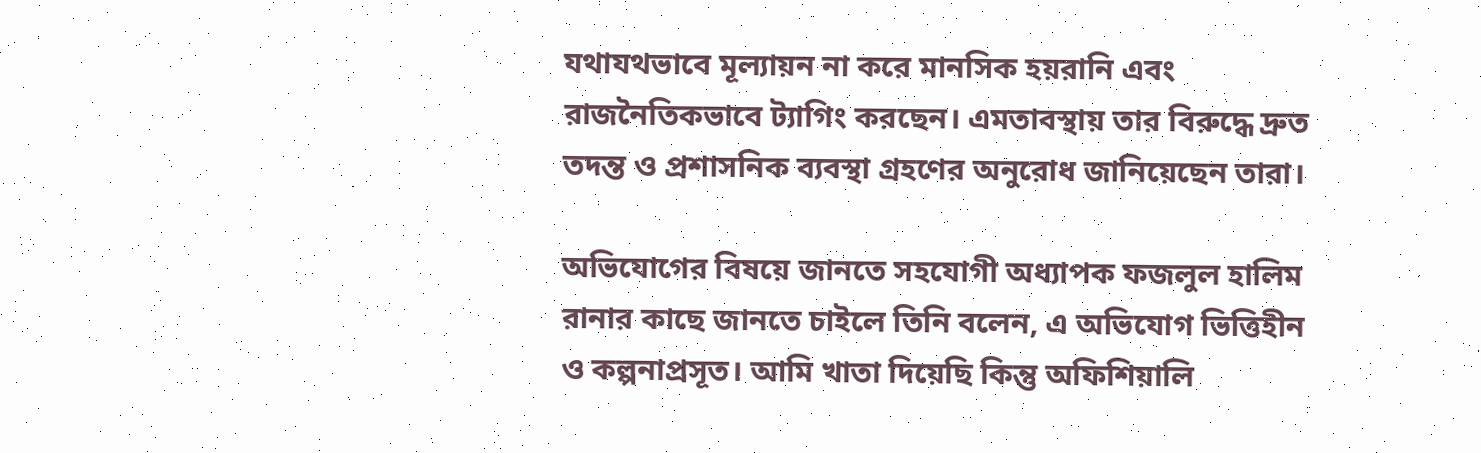যথাযথভাবে মূল্যায়ন না করে মানসিক হয়রানি এবং রাজনৈতিকভাবে ট্যাগিং করছেন। এমতাবস্থায় তার বিরুদ্ধে দ্রুত তদন্ত ও প্রশাসনিক ব্যবস্থা গ্রহণের অনুরোধ জানিয়েছেন তারা।

অভিযোগের বিষয়ে জানতে সহযোগী অধ্যাপক ফজলুল হালিম রানার কাছে জানতে চাইলে তিনি বলেন, এ অভিযোগ ভিত্তিহীন ও কল্পনাপ্রসূত। আমি খাতা দিয়েছি কিন্তু অফিশিয়ালি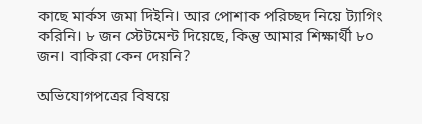কাছে মার্কস জমা দিইনি। আর পোশাক পরিচ্ছদ নিয়ে ট্যাগিং করিনি। ৮ জন স্টেটমেন্ট দিয়েছে, কিন্তু আমার শিক্ষার্থী ৮০ জন। বাকিরা কেন দেয়নি?

অভিযোগপত্রের বিষয়ে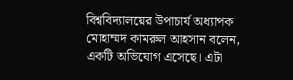বিশ্ববিদ্যালয়ের উপাচার্য অধ্যাপক মোহাম্মদ কামরুল আহসান বলেন, একটি অভিযোগ এসেছে। এটা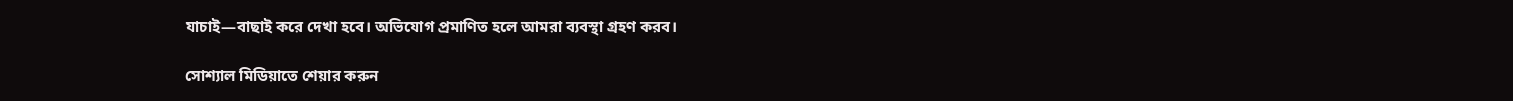যাচাই—বাছাই করে দেখা হবে। অভিযোগ প্রমাণিত হলে আমরা ব্যবস্থা গ্রহণ করব।

সোশ্যাল মিডিয়াতে শেয়ার করুন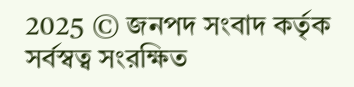2025 © জনপদ সংবাদ কর্তৃক সর্বস্বত্ব সংরক্ষিত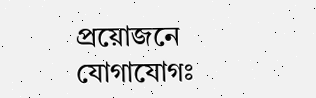প্রয়োজনে যোগাযোগঃ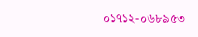০১৭১২-০৬৮৯৫৩